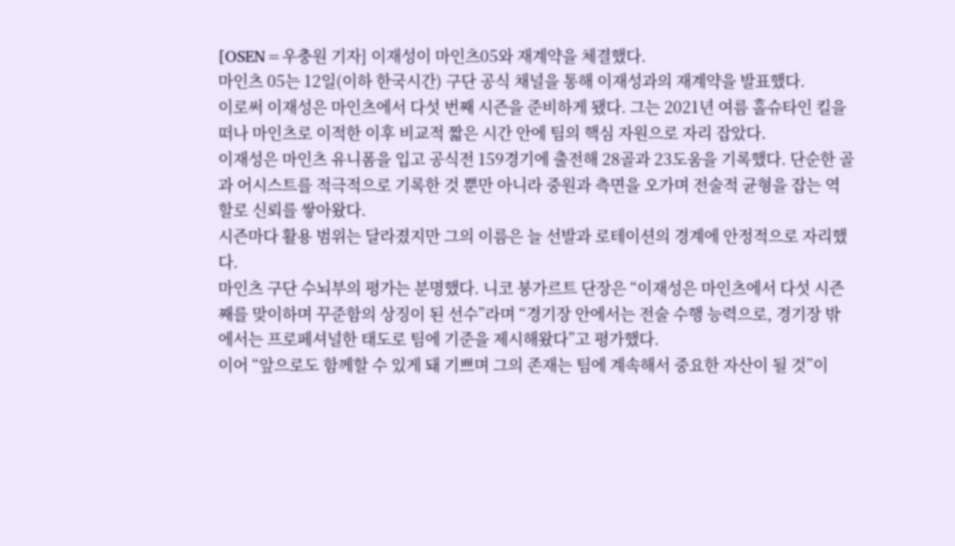[OSEN=우충원 기자] 이재성이 마인츠05와 재계약을 체결했다.
마인츠 05는 12일(이하 한국시간) 구단 공식 채널을 통해 이재성과의 재계약을 발표했다.
이로써 이재성은 마인츠에서 다섯 번째 시즌을 준비하게 됐다. 그는 2021년 여름 홀슈타인 킬을 떠나 마인츠로 이적한 이후 비교적 짧은 시간 안에 팀의 핵심 자원으로 자리 잡았다.
이재성은 마인츠 유니폼을 입고 공식전 159경기에 출전해 28골과 23도움을 기록했다. 단순한 골과 어시스트를 적극적으로 기록한 것 뿐만 아니라 중원과 측면을 오가며 전술적 균형을 잡는 역할로 신뢰를 쌓아왔다.
시즌마다 활용 범위는 달라졌지만 그의 이름은 늘 선발과 로테이션의 경계에 안정적으로 자리했다.
마인츠 구단 수뇌부의 평가는 분명했다. 니코 붕가르트 단장은 “이재성은 마인츠에서 다섯 시즌째를 맞이하며 꾸준함의 상징이 된 선수”라며 “경기장 안에서는 전술 수행 능력으로, 경기장 밖에서는 프로페셔널한 태도로 팀에 기준을 제시해왔다”고 평가했다.
이어 “앞으로도 함께할 수 있게 돼 기쁘며 그의 존재는 팀에 계속해서 중요한 자산이 될 것”이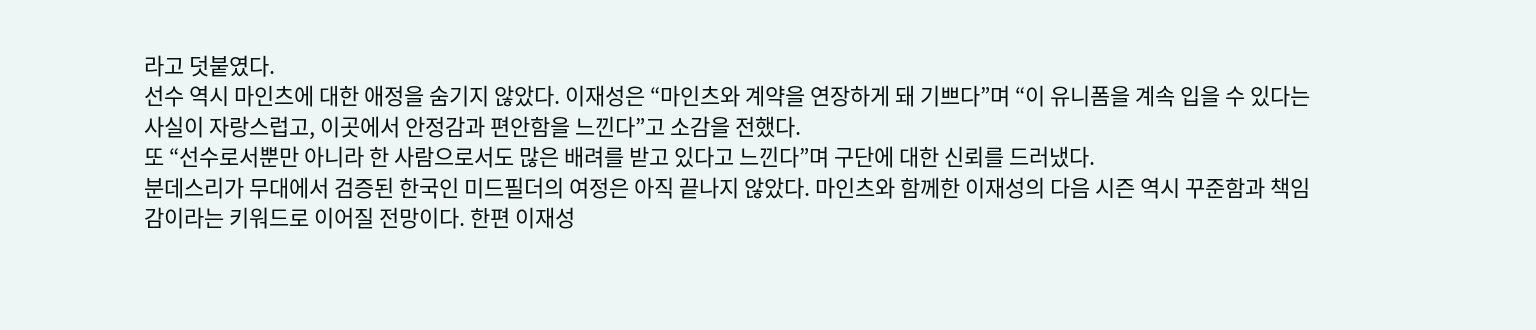라고 덧붙였다.
선수 역시 마인츠에 대한 애정을 숨기지 않았다. 이재성은 “마인츠와 계약을 연장하게 돼 기쁘다”며 “이 유니폼을 계속 입을 수 있다는 사실이 자랑스럽고, 이곳에서 안정감과 편안함을 느낀다”고 소감을 전했다.
또 “선수로서뿐만 아니라 한 사람으로서도 많은 배려를 받고 있다고 느낀다”며 구단에 대한 신뢰를 드러냈다.
분데스리가 무대에서 검증된 한국인 미드필더의 여정은 아직 끝나지 않았다. 마인츠와 함께한 이재성의 다음 시즌 역시 꾸준함과 책임감이라는 키워드로 이어질 전망이다. 한편 이재성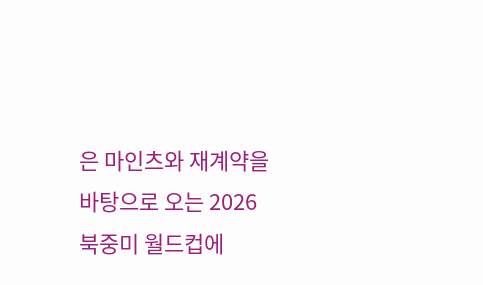은 마인츠와 재계약을 바탕으로 오는 2026 북중미 월드컵에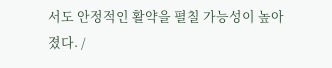서도 안정적인 활약을 펼칠 가능성이 높아졌다. /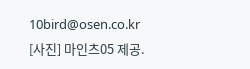10bird@osen.co.kr
[사진] 마인츠05 제공.